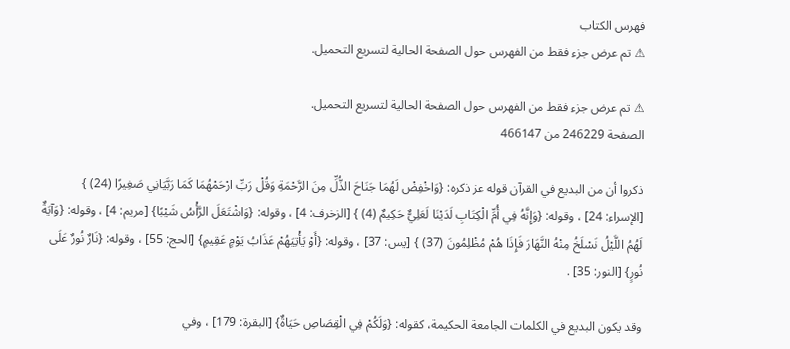فهرس الكتاب
⚠ تم عرض جزء فقط من الفهرس حول الصفحة الحالية لتسريع التحميل.

⚠ تم عرض جزء فقط من الفهرس حول الصفحة الحالية لتسريع التحميل.
الصفحة 246229 من 466147

ذكروا أن من البديع في القرآن قوله عز ذكره: {وَاخْفِضْ لَهُمَا جَنَاحَ الذُّلِّ مِنَ الرَّحْمَةِ وَقُلْ رَبِّ ارْحَمْهُمَا كَمَا رَبَّيَانِي صَغِيرًا (24) } [الإسراء: 24] ، وقوله: {وَإِنَّهُ فِي أُمِّ الْكِتَابِ لَدَيْنَا لَعَلِيٌّ حَكِيمٌ (4) } [الزخرف: 4] ، وقوله: {وَاشْتَعَلَ الرَّأْسُ شَيْبًا} [مريم: 4] ، وقوله: {وَآيَةٌ لَهُمُ اللَّيْلُ نَسْلَخُ مِنْهُ النَّهَارَ فَإِذَا هُمْ مُظْلِمُونَ (37) } [يس: 37] ، وقوله: {أَوْ يَأْتِيَهُمْ عَذَابُ يَوْمٍ عَقِيمٍ} [الحج: 55] ، وقوله: {نَارٌ نُورٌ عَلَى نُورٍ} [النور: 35] .

وقد يكون البديع في الكلمات الجامعة الحكيمة، كقوله: {وَلَكُمْ فِي الْقِصَاصِ حَيَاةٌ} [البقرة: 179] ، وفي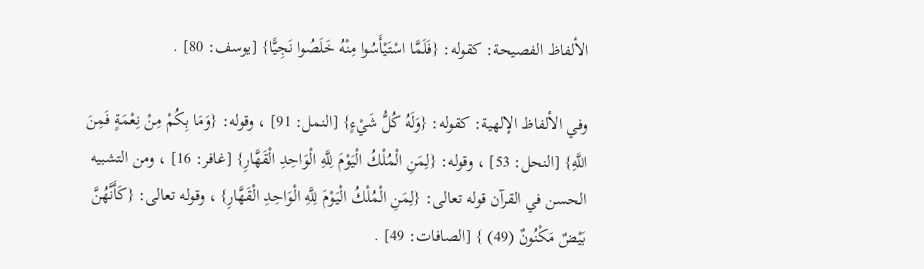الألفاظ الفصيحة: كقوله: {فَلَمَّا اسْتَيْأَسُوا مِنْهُ خَلَصُوا نَجِيًّا} [يوسف: 80] .

وفي الألفاظ الإلهية: كقوله: {وَلَهُ كُلُّ شَيْءٍ} [النمل: 91] ، وقوله: {وَمَا بِكُمْ مِنْ نِعْمَةٍ فَمِنَ اللَّهِ} [النحل: 53] ، وقوله: {لِمَنِ الْمُلْكُ الْيَوْمَ لِلَّهِ الْوَاحِدِ الْقَهَّارِ} [غافر: 16] ، ومن التشبيه الحسن في القرآن قوله تعالى: {لِمَنِ الْمُلْكُ الْيَوْمَ لِلَّهِ الْوَاحِدِ الْقَهَّارِ} ، وقوله تعالى: {كَأَنَّهُنَّ بَيْضٌ مَكْنُونٌ (49) } [الصافات: 49] .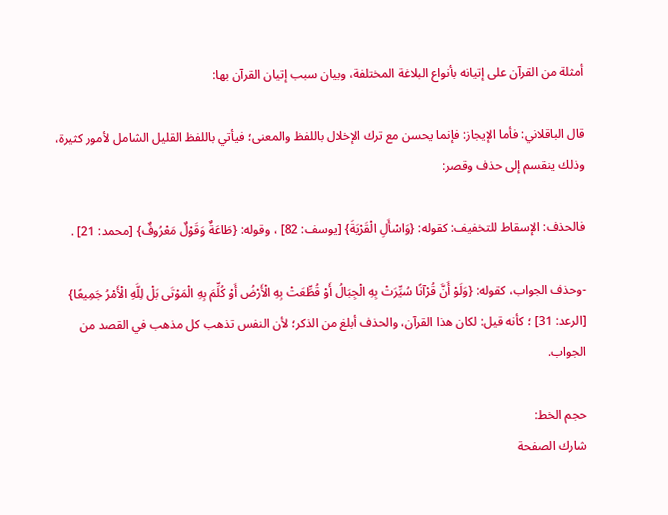أمثلة من القرآن على إتيانه بأنواع البلاغة المختلفة، وبيان سبب إتيان القرآن بها:

قال الباقلاني: فأما الإيجاز: فإنما يحسن مع ترك الإخلال باللفظ والمعنى؛ فيأتي باللفظ القليل الشامل لأمور كثيرة، وذلك ينقسم إلى حذف وقصر:

فالحذف: الإسقاط للتخفيف: كقوله: {وَاسْأَلِ الْقَرْيَةَ} [يوسف: 82] ، وقوله: {طَاعَةٌ وَقَوْلٌ مَعْرُوفٌ} [محمد: 21] .

-وحذف الجواب، كقوله: {وَلَوْ أَنَّ قُرْآنًا سُيِّرَتْ بِهِ الْجِبَالُ أَوْ قُطِّعَتْ بِهِ الْأَرْضُ أَوْ كُلِّمَ بِهِ الْمَوْتَى بَلْ لِلَّهِ الْأَمْرُ جَمِيعًا} [الرعد: 31] ؛ كأنه قيل: لكان هذا القرآن، والحذف أبلغ من الذكر؛ لأن النفس تذهب كل مذهب في القصد من الجواب.

حجم الخط:
شارك الصفحة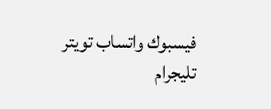فيسبوك واتساب تويتر تليجرام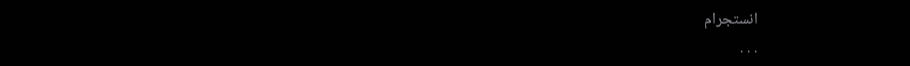انستجرام
. . .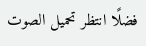فضلًا انتظر تحميل الصوت